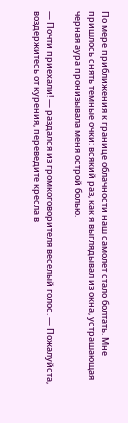По мере приближения к границе облачности наш самолет стало болтать. Мне пришлось снять темные очки: всякий раз, как я выглядывал из окна, устрашающая черная аура пронизывала меня острой болью.

— Почти приехали! — раздался из громкоговорителя веселый голос. — Пожалуйста, воздержитесь от курения, переведите кресла в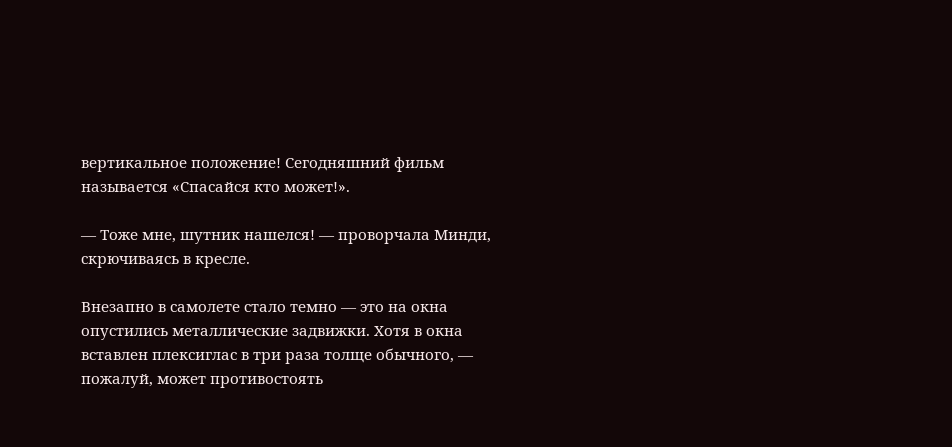вертикальное положение! Сегодняшний фильм называется «Спасайся кто может!».

— Тоже мне, шутник нашелся! — проворчала Минди, скрючиваясь в кресле.

Внезапно в самолете стало темно — это на окна опустились металлические задвижки. Хотя в окна вставлен плексиглас в три раза толще обычного, — пожалуй, может противостоять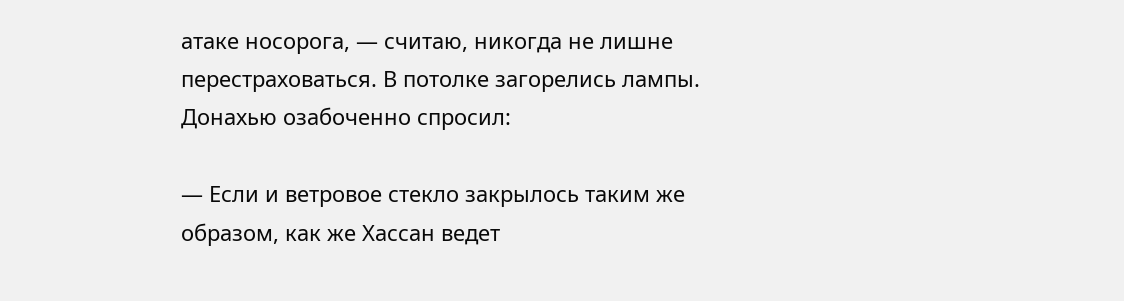атаке носорога, — считаю, никогда не лишне перестраховаться. В потолке загорелись лампы. Донахью озабоченно спросил:

— Если и ветровое стекло закрылось таким же образом, как же Хассан ведет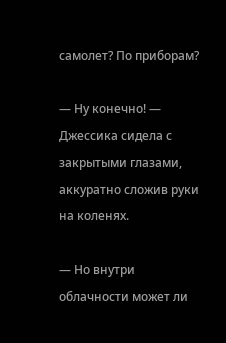самолет? По приборам?

— Ну конечно! — Джессика сидела с закрытыми глазами, аккуратно сложив руки на коленях.

— Но внутри облачности может ли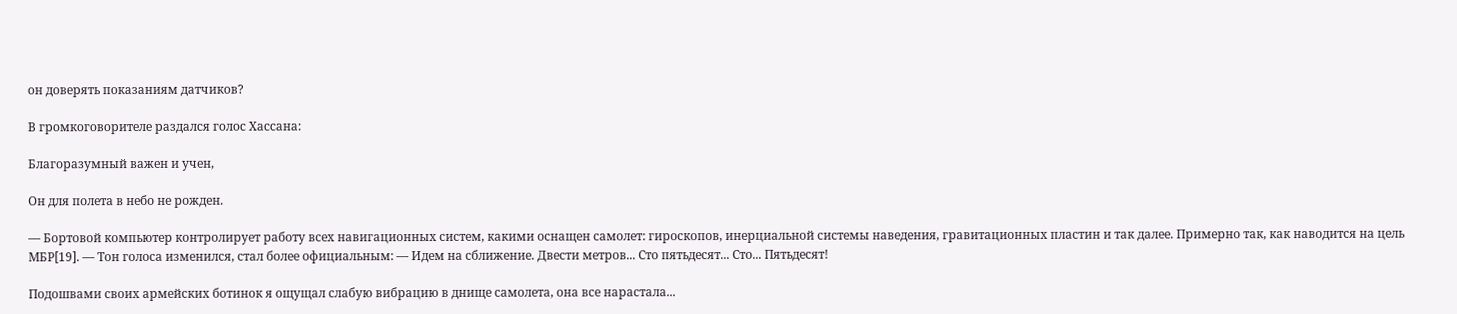он доверять показаниям датчиков?

В громкоговорителе раздался голос Хассана:

Благоразумный важен и учен,

Он для полета в небо не рожден.

— Бортовой компьютер контролирует работу всех навигационных систем, какими оснащен самолет: гироскопов, инерциальной системы наведения, гравитационных пластин и так далее. Примерно так, как наводится на цель МБР[19]. — Тон голоса изменился, стал более официальным: — Идем на сближение. Двести метров... Сто пятьдесят... Сто... Пятьдесят!

Подошвами своих армейских ботинок я ощущал слабую вибрацию в днище самолета, она все нарастала...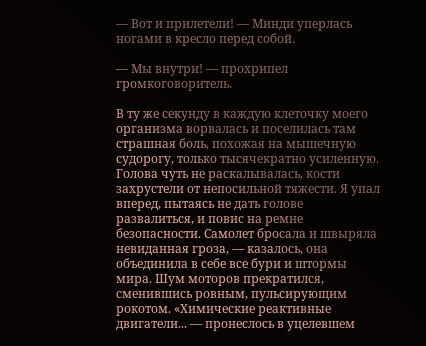— Вот и прилетели! — Минди уперлась ногами в кресло перед собой.

— Мы внутри! — прохрипел громкоговоритель.

В ту же секунду в каждую клеточку моего организма ворвалась и поселилась там страшная боль, похожая на мышечную судорогу, только тысячекратно усиленную. Голова чуть не раскалывалась, кости захрустели от непосильной тяжести. Я упал вперед, пытаясь не дать голове развалиться, и повис на ремне безопасности. Самолет бросала и швыряла невиданная гроза, — казалось, она объединила в себе все бури и штормы мира. Шум моторов прекратился, сменившись ровным, пульсирующим рокотом. «Химические реактивные двигатели... — пронеслось в уцелевшем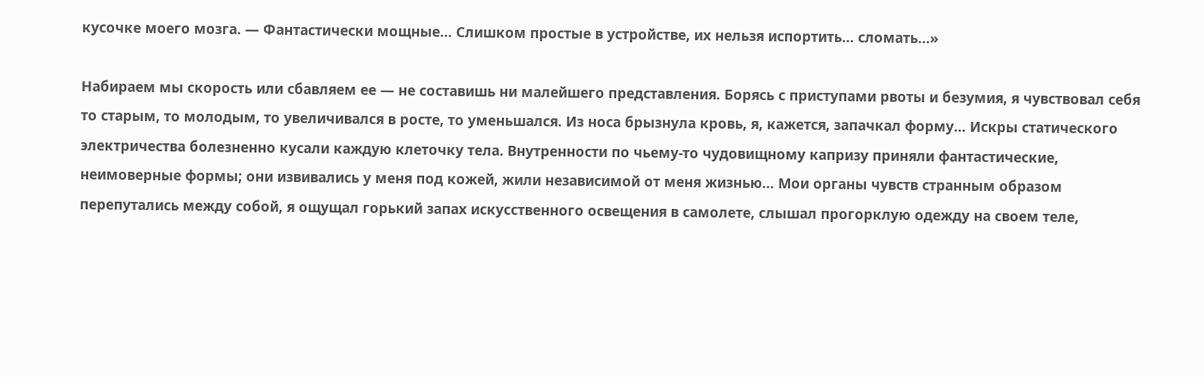кусочке моего мозга. — Фантастически мощные... Слишком простые в устройстве, их нельзя испортить... сломать...»

Набираем мы скорость или сбавляем ее — не составишь ни малейшего представления. Борясь с приступами рвоты и безумия, я чувствовал себя то старым, то молодым, то увеличивался в росте, то уменьшался. Из носа брызнула кровь, я, кажется, запачкал форму... Искры статического электричества болезненно кусали каждую клеточку тела. Внутренности по чьему-то чудовищному капризу приняли фантастические, неимоверные формы; они извивались у меня под кожей, жили независимой от меня жизнью... Мои органы чувств странным образом перепутались между собой, я ощущал горький запах искусственного освещения в самолете, слышал прогорклую одежду на своем теле,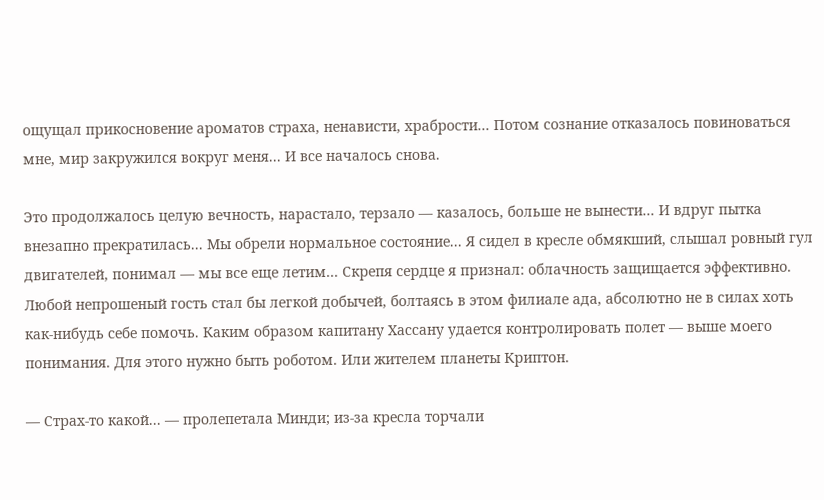ощущал прикосновение ароматов страха, ненависти, храбрости... Потом сознание отказалось повиноваться мне, мир закружился вокруг меня... И все началось снова.

Это продолжалось целую вечность, нарастало, терзало — казалось, больше не вынести... И вдруг пытка внезапно прекратилась... Мы обрели нормальное состояние... Я сидел в кресле обмякший, слышал ровный гул двигателей, понимал — мы все еще летим... Скрепя сердце я признал: облачность защищается эффективно. Любой непрошеный гость стал бы легкой добычей, болтаясь в этом филиале ада, абсолютно не в силах хоть как-нибудь себе помочь. Каким образом капитану Хассану удается контролировать полет — выше моего понимания. Для этого нужно быть роботом. Или жителем планеты Криптон.

— Страх-то какой... — пролепетала Минди; из-за кресла торчали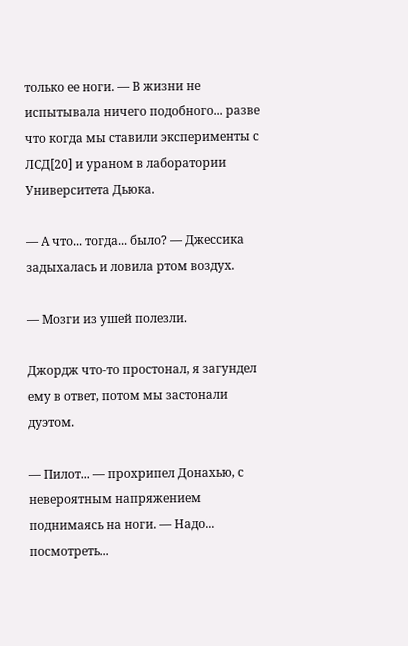только ее ноги. — В жизни не испытывала ничего подобного... разве что когда мы ставили эксперименты с ЛСД[20] и ураном в лаборатории Университета Дьюка.

— А что... тогда... было? — Джессика задыхалась и ловила ртом воздух.

— Мозги из ушей полезли.

Джордж что-то простонал, я загундел ему в ответ, потом мы застонали дуэтом.

— Пилот... — прохрипел Донахью, с невероятным напряжением поднимаясь на ноги. — Надо... посмотреть...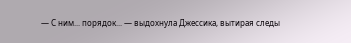— С ним... порядок... — выдохнула Джессика, вытирая следы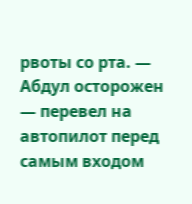рвоты со рта. — Абдул осторожен — перевел на автопилот перед самым входом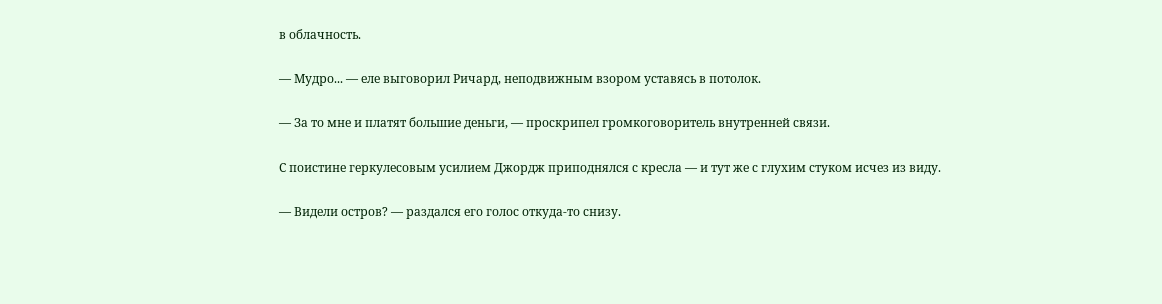в облачность.

— Мудро... — еле выговорил Ричард, неподвижным взором уставясь в потолок.

— За то мне и платят большие деньги, — проскрипел громкоговоритель внутренней связи.

С поистине геркулесовым усилием Джордж приподнялся с кресла — и тут же с глухим стуком исчез из виду.

— Видели остров? — раздался его голос откуда-то снизу.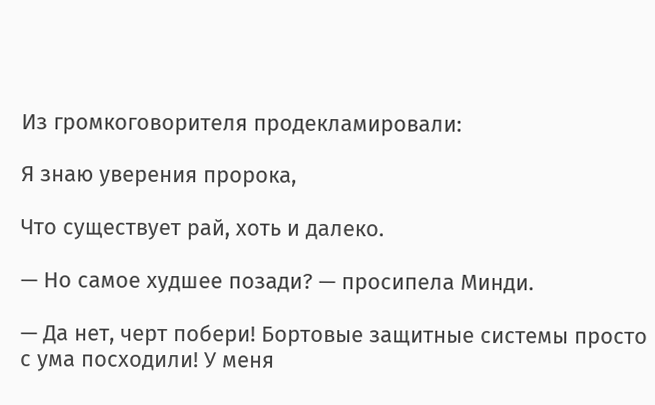Из громкоговорителя продекламировали:

Я знаю уверения пророка,

Что существует рай, хоть и далеко.

— Но самое худшее позади? — просипела Минди.

— Да нет, черт побери! Бортовые защитные системы просто с ума посходили! У меня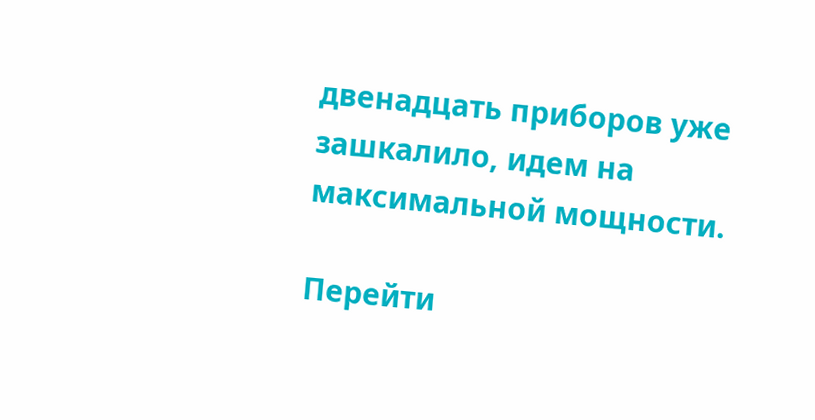двенадцать приборов уже зашкалило, идем на максимальной мощности.

Перейти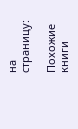на страницу:

Похожие книги